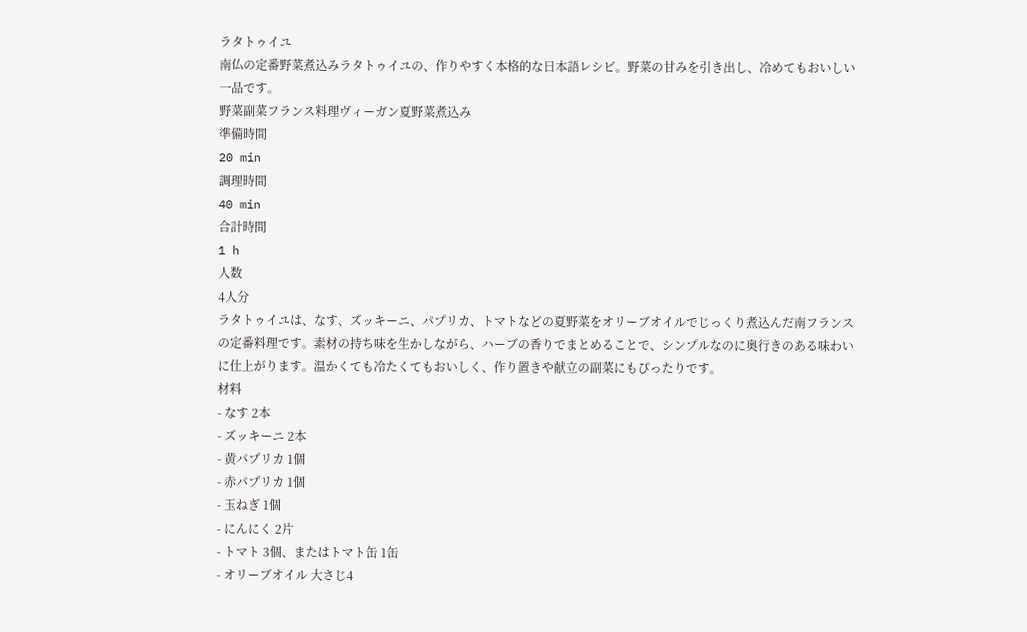ラタトゥイユ
南仏の定番野菜煮込みラタトゥイユの、作りやすく本格的な日本語レシピ。野菜の甘みを引き出し、冷めてもおいしい一品です。
野菜副菜フランス料理ヴィーガン夏野菜煮込み
準備時間
20 min
調理時間
40 min
合計時間
1 h
人数
4人分
ラタトゥイユは、なす、ズッキーニ、パプリカ、トマトなどの夏野菜をオリーブオイルでじっくり煮込んだ南フランスの定番料理です。素材の持ち味を生かしながら、ハーブの香りでまとめることで、シンプルなのに奥行きのある味わいに仕上がります。温かくても冷たくてもおいしく、作り置きや献立の副菜にもぴったりです。
材料
- なす 2本
- ズッキーニ 2本
- 黄パプリカ 1個
- 赤パプリカ 1個
- 玉ねぎ 1個
- にんにく 2片
- トマト 3個、またはトマト缶 1缶
- オリーブオイル 大さじ4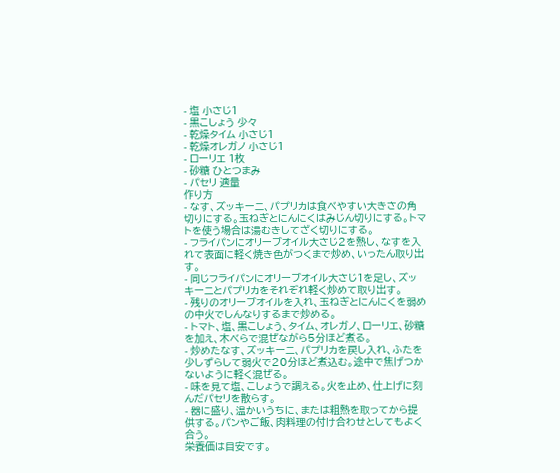- 塩 小さじ1
- 黒こしょう 少々
- 乾燥タイム 小さじ1
- 乾燥オレガノ 小さじ1
- ローリエ 1枚
- 砂糖 ひとつまみ
- パセリ 適量
作り方
- なす、ズッキーニ、パプリカは食べやすい大きさの角切りにする。玉ねぎとにんにくはみじん切りにする。トマトを使う場合は湯むきしてざく切りにする。
- フライパンにオリーブオイル大さじ2を熱し、なすを入れて表面に軽く焼き色がつくまで炒め、いったん取り出す。
- 同じフライパンにオリーブオイル大さじ1を足し、ズッキーニとパプリカをそれぞれ軽く炒めて取り出す。
- 残りのオリーブオイルを入れ、玉ねぎとにんにくを弱めの中火でしんなりするまで炒める。
- トマト、塩、黒こしょう、タイム、オレガノ、ローリエ、砂糖を加え、木べらで混ぜながら5分ほど煮る。
- 炒めたなす、ズッキーニ、パプリカを戻し入れ、ふたを少しずらして弱火で20分ほど煮込む。途中で焦げつかないように軽く混ぜる。
- 味を見て塩、こしょうで調える。火を止め、仕上げに刻んだパセリを散らす。
- 器に盛り、温かいうちに、または粗熱を取ってから提供する。パンやご飯、肉料理の付け合わせとしてもよく合う。
栄養価は目安です。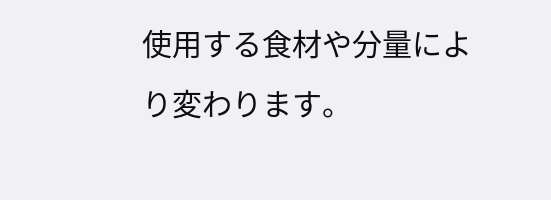使用する食材や分量により変わります。